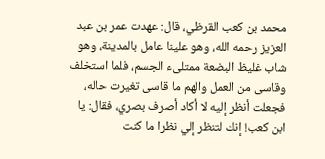محمد بن كعب القرظي، قال: عهدت عمر بن عبد العزيز رحمه الله، وهو علينا عامل بالمدينة، وهو شاب غليظ البضعة ممتلىء الجسم، فلما استخلف وقاسى من العمل والهم ما قاسى تغيرت حاله، فجعلت أنظر إليه لا أكاد أصرف بصري، فقال: يا ابن كعب! إنك لتنظر إلي نظرا ما كنت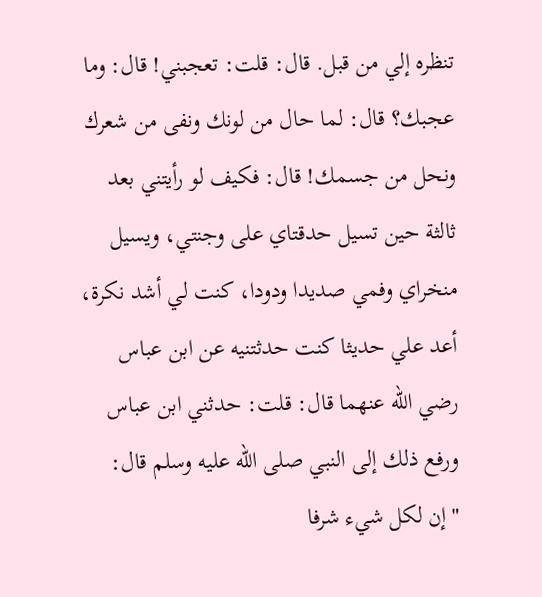تنظره إلي من قبل. قال: قلت: تعجبني! قال: وما عجبك؟ قال: لما حال من لونك ونفى من شعرك ونحل من جسمك! قال: فكيف لو رأيتني بعد ثالثة حين تسيل حدقتاي على وجنتي، ويسيل منخراي وفمي صديدا ودودا، كنت لي أشد نكرة، أعد علي حديثا كنت حدثتنيه عن ابن عباس رضي الله عنهما قال: قلت: حدثني ابن عباس ورفع ذلك إلى النبي صلى الله عليه وسلم قال: "إن لكل شيء شرفا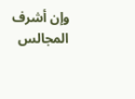وإن أشرف المجالس